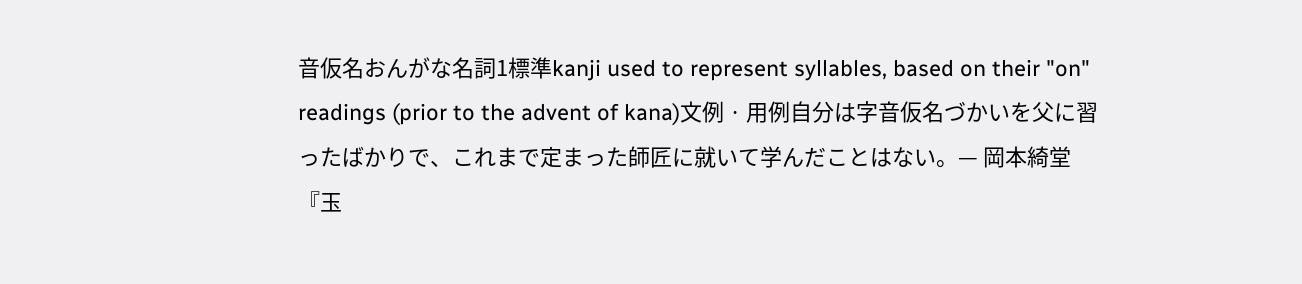音仮名おんがな名詞1標準kanji used to represent syllables, based on their "on" readings (prior to the advent of kana)文例 · 用例自分は字音仮名づかいを父に習ったばかりで、これまで定まった師匠に就いて学んだことはない。— 岡本綺堂 『玉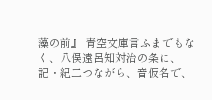藻の前』 青空文庫言ふまでもなく、八俣遠呂知対治の条に、記・紀二つながら、音仮名で、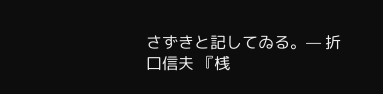さずきと記してゐる。— 折口信夫 『桟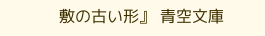敷の古い形』 青空文庫